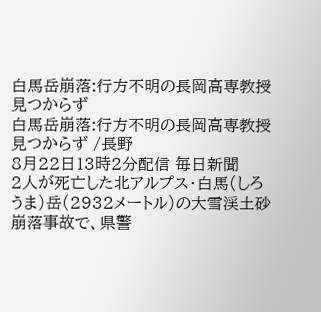白馬岳崩落:行方不明の長岡高専教授見つからず
白馬岳崩落:行方不明の長岡高専教授見つからず /長野
8月22日13時2分配信 毎日新聞
2人が死亡した北アルプス・白馬(しろうま)岳(2932メートル)の大雪渓土砂崩落事故で、県警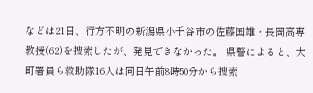などは21日、行方不明の新潟県小千谷市の佐藤国雄・長岡高専教授(62)を捜索したが、発見できなかった。 県警によると、大町署員ら救助隊16人は同日午前8時50分から捜索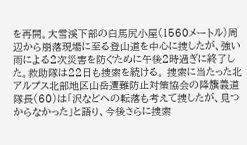を再開。大雪渓下部の白馬尻小屋(1560メートル)周辺から崩落現場に至る登山道を中心に捜したが、強い雨による2次災害を防ぐために午後2時過ぎに終了した。救助隊は22日も捜索を続ける。 捜索に当たった北アルプス北部地区山岳遭難防止対策協会の降籏義道隊長(60)は「沢などへの転落も考えて捜したが、見つからなかった」と語り、今後さらに捜索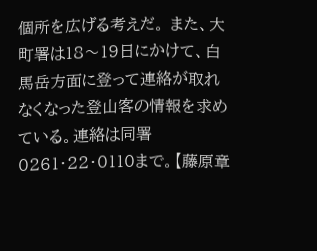個所を広げる考えだ。 また、大町署は18〜19日にかけて、白馬岳方面に登って連絡が取れなくなった登山客の情報を求めている。連絡は同署0261・22・0110まで。【藤原章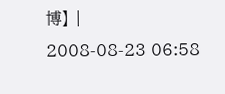博】 |
2008-08-23 06:58